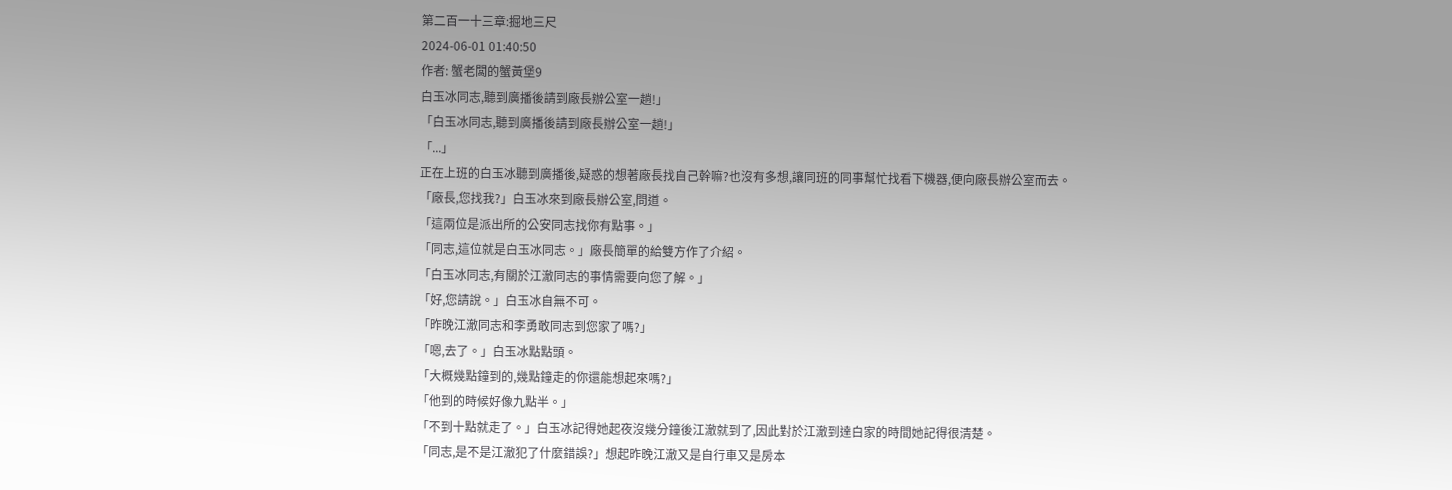第二百一十三章:掘地三尺
2024-06-01 01:40:50
作者: 蟹老闆的蟹黃堡9
白玉冰同志,聽到廣播後請到廠長辦公室一趟!」
「白玉冰同志,聽到廣播後請到廠長辦公室一趟!」
「...」
正在上班的白玉冰聽到廣播後,疑惑的想著廠長找自己幹嘛?也沒有多想,讓同班的同事幫忙找看下機器,便向廠長辦公室而去。
「廠長,您找我?」白玉冰來到廠長辦公室,問道。
「這兩位是派出所的公安同志找你有點事。」
「同志,這位就是白玉冰同志。」廠長簡單的給雙方作了介紹。
「白玉冰同志,有關於江澈同志的事情需要向您了解。」
「好,您請說。」白玉冰自無不可。
「昨晚江澈同志和李勇敢同志到您家了嗎?」
「嗯,去了。」白玉冰點點頭。
「大概幾點鐘到的,幾點鐘走的你還能想起來嗎?」
「他到的時候好像九點半。」
「不到十點就走了。」白玉冰記得她起夜沒幾分鐘後江澈就到了,因此對於江澈到達白家的時間她記得很清楚。
「同志,是不是江澈犯了什麼錯誤?」想起昨晚江澈又是自行車又是房本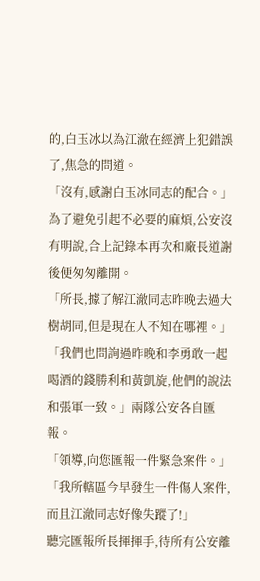的,白玉冰以為江澈在經濟上犯錯誤了,焦急的問道。
「沒有,感謝白玉冰同志的配合。」為了避免引起不必要的麻煩,公安沒有明說,合上記錄本再次和廠長道謝後便匆匆離開。
「所長,據了解江澈同志昨晚去過大樹胡同,但是現在人不知在哪裡。」
「我們也問詢過昨晚和李勇敢一起喝酒的錢勝利和黃凱旋,他們的說法和張軍一致。」兩隊公安各自匯報。
「領導,向您匯報一件緊急案件。」
「我所轄區今早發生一件傷人案件,而且江澈同志好像失蹤了!」
聽完匯報所長揮揮手,待所有公安離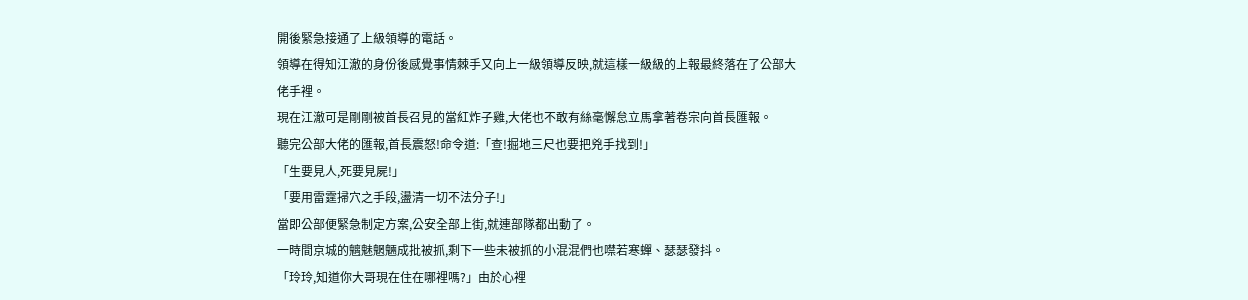開後緊急接通了上級領導的電話。
領導在得知江澈的身份後感覺事情棘手又向上一級領導反映,就這樣一級級的上報最終落在了公部大佬手裡。
現在江澈可是剛剛被首長召見的當紅炸子雞,大佬也不敢有絲毫懈怠立馬拿著卷宗向首長匯報。
聽完公部大佬的匯報,首長震怒!命令道:「查!掘地三尺也要把兇手找到!」
「生要見人,死要見屍!」
「要用雷霆掃穴之手段,盪清一切不法分子!」
當即公部便緊急制定方案,公安全部上街,就連部隊都出動了。
一時間京城的魑魅魍魎成批被抓,剩下一些未被抓的小混混們也噤若寒蟬、瑟瑟發抖。
「玲玲,知道你大哥現在住在哪裡嗎?」由於心裡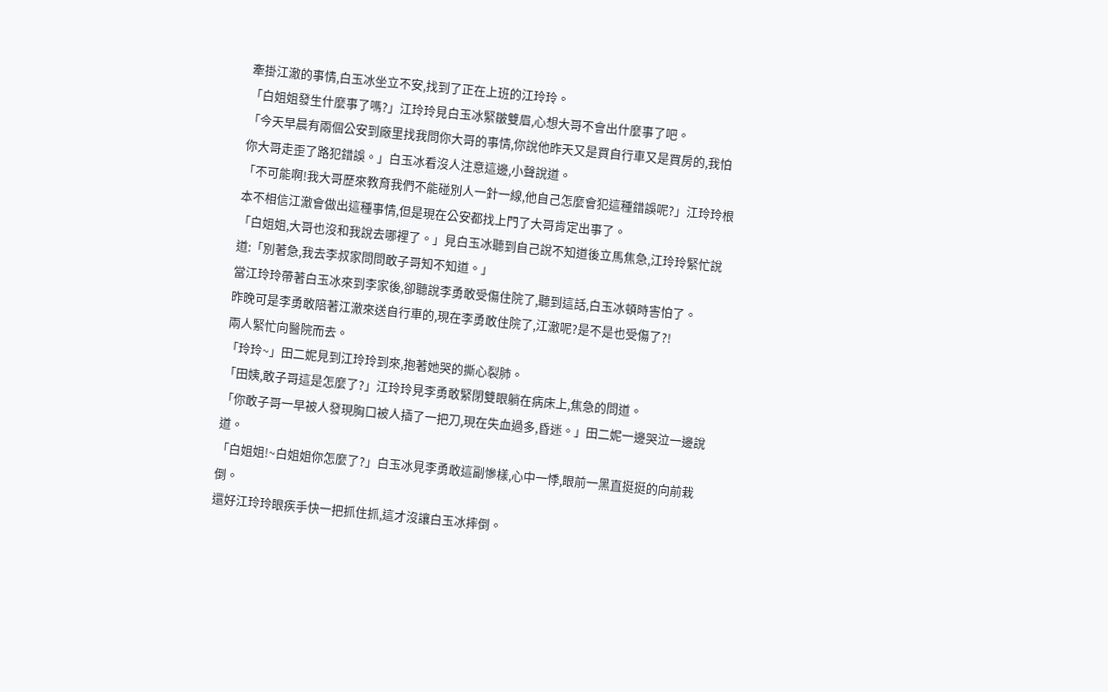牽掛江澈的事情,白玉冰坐立不安,找到了正在上班的江玲玲。
「白姐姐發生什麼事了嗎?」江玲玲見白玉冰緊皺雙眉,心想大哥不會出什麼事了吧。
「今天早晨有兩個公安到廠里找我問你大哥的事情,你說他昨天又是買自行車又是買房的,我怕你大哥走歪了路犯錯誤。」白玉冰看沒人注意這邊,小聲說道。
「不可能啊!我大哥歷來教育我們不能碰別人一針一線,他自己怎麼會犯這種錯誤呢?」江玲玲根本不相信江澈會做出這種事情,但是現在公安都找上門了大哥肯定出事了。
「白姐姐,大哥也沒和我說去哪裡了。」見白玉冰聽到自己說不知道後立馬焦急,江玲玲緊忙說道:「別著急,我去李叔家問問敢子哥知不知道。」
當江玲玲帶著白玉冰來到李家後,卻聽說李勇敢受傷住院了,聽到這話,白玉冰頓時害怕了。
昨晚可是李勇敢陪著江澈來送自行車的,現在李勇敢住院了,江澈呢?是不是也受傷了?!
兩人緊忙向醫院而去。
「玲玲~」田二妮見到江玲玲到來,抱著她哭的撕心裂肺。
「田姨,敢子哥這是怎麼了?」江玲玲見李勇敢緊閉雙眼躺在病床上,焦急的問道。
「你敢子哥一早被人發現胸口被人插了一把刀,現在失血過多,昏迷。」田二妮一邊哭泣一邊說道。
「白姐姐!~白姐姐你怎麼了?」白玉冰見李勇敢這副慘樣,心中一悸,眼前一黑直挺挺的向前栽倒。
還好江玲玲眼疾手快一把抓住抓,這才沒讓白玉冰摔倒。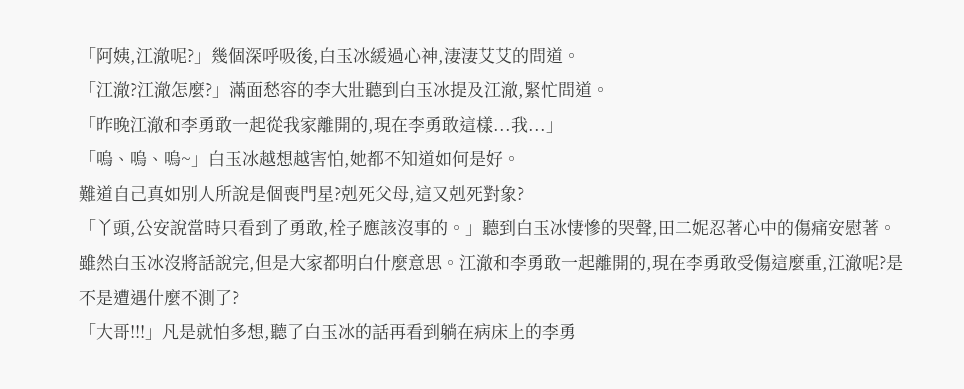「阿姨,江澈呢?」幾個深呼吸後,白玉冰緩過心神,淒淒艾艾的問道。
「江澈?江澈怎麼?」滿面愁容的李大壯聽到白玉冰提及江澈,緊忙問道。
「昨晚江澈和李勇敢一起從我家離開的,現在李勇敢這樣...我...」
「嗚、嗚、嗚~」白玉冰越想越害怕,她都不知道如何是好。
難道自己真如別人所說是個喪門星?剋死父母,這又剋死對象?
「丫頭,公安說當時只看到了勇敢,栓子應該沒事的。」聽到白玉冰悽慘的哭聲,田二妮忍著心中的傷痛安慰著。
雖然白玉冰沒將話說完,但是大家都明白什麼意思。江澈和李勇敢一起離開的,現在李勇敢受傷這麼重,江澈呢?是不是遭遇什麼不測了?
「大哥!!!」凡是就怕多想,聽了白玉冰的話再看到躺在病床上的李勇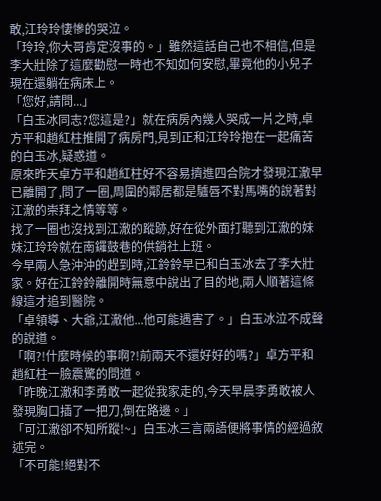敢,江玲玲悽慘的哭泣。
「玲玲,你大哥肯定沒事的。」雖然這話自己也不相信,但是李大壯除了這麼勸慰一時也不知如何安慰,畢竟他的小兒子現在還躺在病床上。
「您好,請問...」
「白玉冰同志?您這是?」就在病房內幾人哭成一片之時,卓方平和趙紅柱推開了病房門,見到正和江玲玲抱在一起痛苦的白玉冰,疑惑道。
原來昨天卓方平和趙紅柱好不容易擠進四合院才發現江澈早已離開了,問了一圈,周圍的鄰居都是驢唇不對馬嘴的說著對江澈的崇拜之情等等。
找了一圈也沒找到江澈的蹤跡,好在從外面打聽到江澈的妹妹江玲玲就在南鑼鼓巷的供銷社上班。
今早兩人急沖沖的趕到時,江鈴鈴早已和白玉冰去了李大壯家。好在江鈴鈴離開時無意中說出了目的地,兩人順著這條線這才追到醫院。
「卓領導、大爺,江澈他...他可能遇害了。」白玉冰泣不成聲的說道。
「啊?!什麼時候的事啊?!前兩天不還好好的嗎?」卓方平和趙紅柱一臉震驚的問道。
「昨晚江澈和李勇敢一起從我家走的,今天早晨李勇敢被人發現胸口插了一把刀,倒在路邊。」
「可江澈卻不知所蹤!~」白玉冰三言兩語便將事情的經過敘述完。
「不可能!絕對不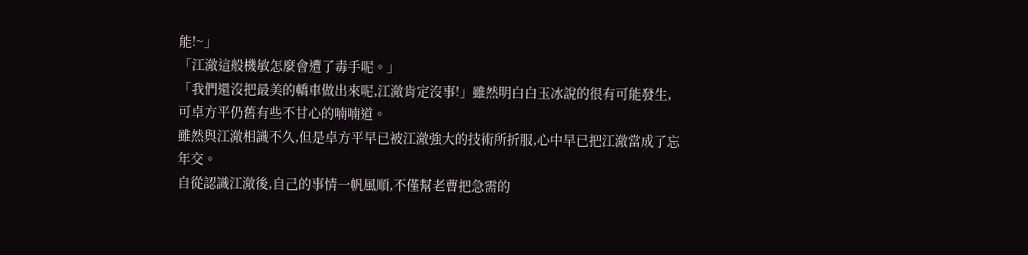能!~」
「江澈這般機敏怎麼會遭了毒手呢。」
「我們還沒把最美的轎車做出來呢,江澈肯定沒事!」雖然明白白玉冰說的很有可能發生,可卓方平仍舊有些不甘心的喃喃道。
雖然與江澈相識不久,但是卓方平早已被江澈強大的技術所折服,心中早已把江澈當成了忘年交。
自從認識江澈後,自己的事情一帆風順,不僅幫老曹把急需的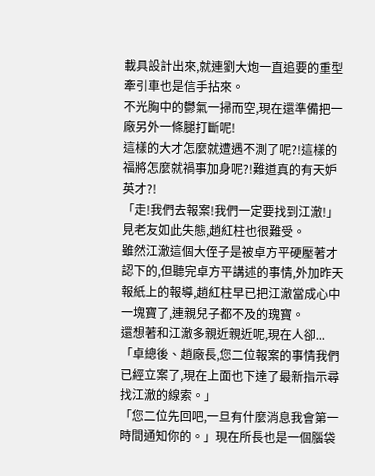載具設計出來,就連劉大炮一直追要的重型牽引車也是信手拈來。
不光胸中的鬱氣一掃而空,現在還準備把一廠另外一條腿打斷呢!
這樣的大才怎麼就遭遇不測了呢?!這樣的福將怎麼就禍事加身呢?!難道真的有天妒英才?!
「走!我們去報案!我們一定要找到江澈!」見老友如此失態,趙紅柱也很難受。
雖然江澈這個大侄子是被卓方平硬壓著才認下的,但聽完卓方平講述的事情,外加昨天報紙上的報導,趙紅柱早已把江澈當成心中一塊寶了,連親兒子都不及的瑰寶。
還想著和江澈多親近親近呢,現在人卻...
「卓總後、趙廠長,您二位報案的事情我們已經立案了,現在上面也下達了最新指示尋找江澈的線索。」
「您二位先回吧,一旦有什麼消息我會第一時間通知你的。」現在所長也是一個腦袋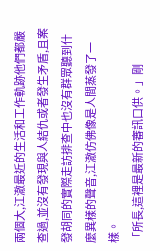兩個大,江澈最近的生活和工作軌跡他們都嚴查過,並沒有發現與人結仇或者發生矛盾,且案發胡同的實際走訪排查中也沒有群眾聽到什麼異樣的聲音,江澈仿佛像是人間蒸發了一樣。
「所長,這裡是最新的審訊口供。」剛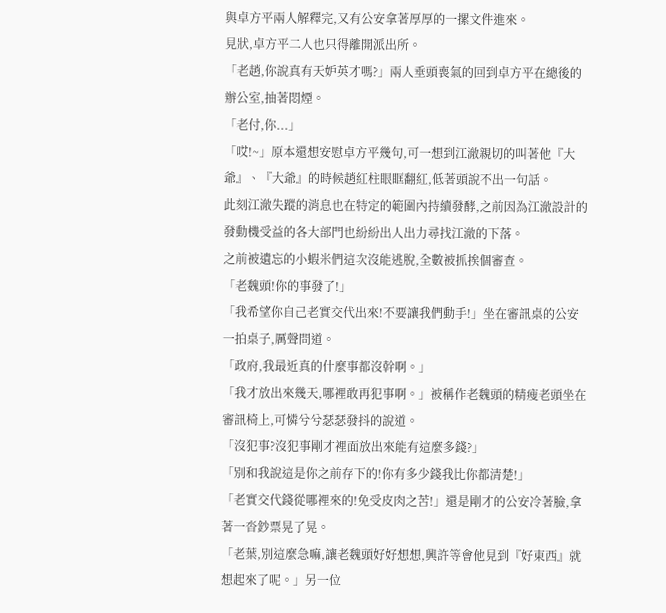與卓方平兩人解釋完,又有公安拿著厚厚的一摞文件進來。
見狀,卓方平二人也只得離開派出所。
「老趙,你說真有天妒英才嗎?」兩人垂頭喪氣的回到卓方平在總後的辦公室,抽著悶煙。
「老付,你...」
「哎!~」原本還想安慰卓方平幾句,可一想到江澈親切的叫著他『大爺』、『大爺』的時候趙紅柱眼眶翻紅,低著頭說不出一句話。
此刻江澈失蹤的消息也在特定的範圍內持續發酵,之前因為江澈設計的發動機受益的各大部門也紛紛出人出力尋找江澈的下落。
之前被遺忘的小蝦米們這次沒能逃脫,全數被抓挨個審查。
「老魏頭!你的事發了!」
「我希望你自己老實交代出來!不要讓我們動手!」坐在審訊桌的公安一拍桌子,厲聲問道。
「政府,我最近真的什麼事都沒幹啊。」
「我才放出來幾天,哪裡敢再犯事啊。」被稱作老魏頭的精瘦老頭坐在審訊椅上,可憐兮兮瑟瑟發抖的說道。
「沒犯事?沒犯事剛才裡面放出來能有這麼多錢?」
「別和我說這是你之前存下的!你有多少錢我比你都清楚!」
「老實交代錢從哪裡來的!免受皮肉之苦!」還是剛才的公安冷著臉,拿著一沓鈔票晃了晃。
「老葉,別這麼急嘛,讓老魏頭好好想想,興許等會他見到『好東西』就想起來了呢。」另一位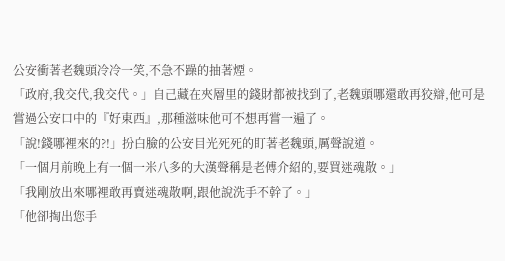公安衝著老魏頭冷冷一笑,不急不躁的抽著煙。
「政府,我交代,我交代。」自己藏在夾層里的錢財都被找到了,老魏頭哪還敢再狡辯,他可是嘗過公安口中的『好東西』,那種滋味他可不想再嘗一遍了。
「說!錢哪裡來的?!」扮白臉的公安目光死死的盯著老魏頭,厲聲說道。
「一個月前晚上有一個一米八多的大漢聲稱是老傅介紹的,要買迷魂散。」
「我剛放出來哪裡敢再賣迷魂散啊,跟他說洗手不幹了。」
「他卻掏出您手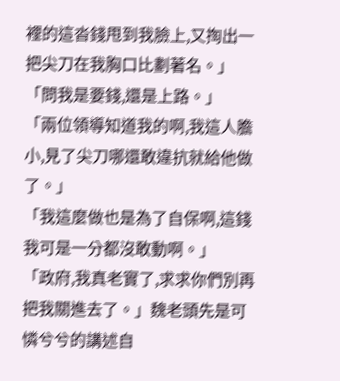裡的這沓錢甩到我臉上,又掏出一把尖刀在我胸口比劃著名。」
「問我是要錢,還是上路。」
「兩位領導知道我的啊,我這人膽小,見了尖刀哪還敢違抗就給他做了。」
「我這麼做也是為了自保啊,這錢我可是一分都沒敢動啊。」
「政府,我真老實了,求求你們別再把我關進去了。」魏老頭先是可憐兮兮的講述自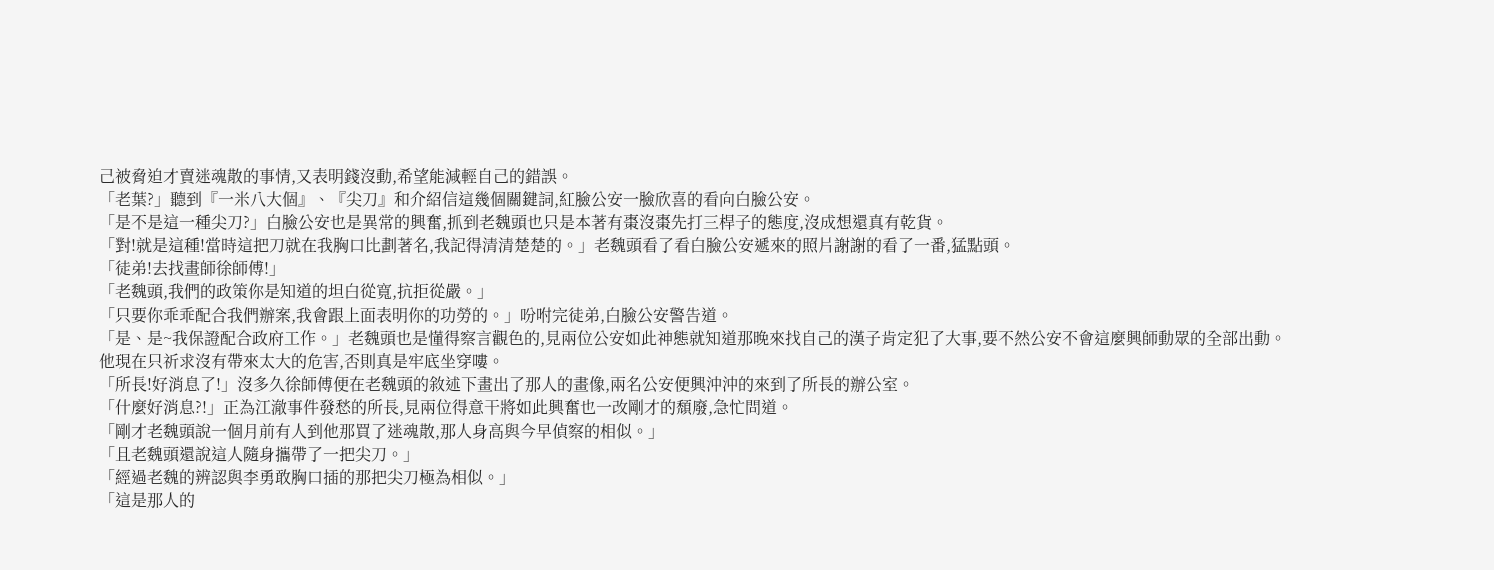己被脅迫才賣迷魂散的事情,又表明錢沒動,希望能減輕自己的錯誤。
「老葉?」聽到『一米八大個』、『尖刀』和介紹信這幾個關鍵詞,紅臉公安一臉欣喜的看向白臉公安。
「是不是這一種尖刀?」白臉公安也是異常的興奮,抓到老魏頭也只是本著有棗沒棗先打三桿子的態度,沒成想還真有乾貨。
「對!就是這種!當時這把刀就在我胸口比劃著名,我記得清清楚楚的。」老魏頭看了看白臉公安遞來的照片謝謝的看了一番,猛點頭。
「徒弟!去找畫師徐師傅!」
「老魏頭,我們的政策你是知道的坦白從寬,抗拒從嚴。」
「只要你乖乖配合我們辦案,我會跟上面表明你的功勞的。」吩咐完徒弟,白臉公安警告道。
「是、是~我保證配合政府工作。」老魏頭也是懂得察言觀色的,見兩位公安如此神態就知道那晚來找自己的漢子肯定犯了大事,要不然公安不會這麼興師動眾的全部出動。
他現在只祈求沒有帶來太大的危害,否則真是牢底坐穿嘍。
「所長!好消息了!」沒多久徐師傅便在老魏頭的敘述下畫出了那人的畫像,兩名公安便興沖沖的來到了所長的辦公室。
「什麼好消息?!」正為江澈事件發愁的所長,見兩位得意干將如此興奮也一改剛才的頹廢,急忙問道。
「剛才老魏頭說一個月前有人到他那買了迷魂散,那人身高與今早偵察的相似。」
「且老魏頭還說這人隨身攜帶了一把尖刀。」
「經過老魏的辨認與李勇敢胸口插的那把尖刀極為相似。」
「這是那人的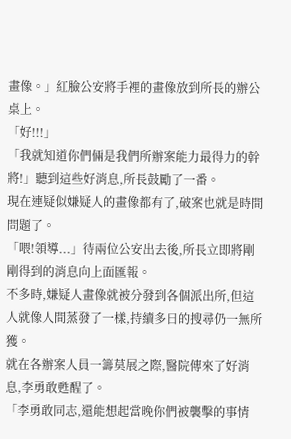畫像。」紅臉公安將手裡的畫像放到所長的辦公桌上。
「好!!!」
「我就知道你們倆是我們所辦案能力最得力的幹將!」聽到這些好消息,所長鼓勵了一番。
現在連疑似嫌疑人的畫像都有了,破案也就是時間問題了。
「喂!領導...」待兩位公安出去後,所長立即將剛剛得到的消息向上面匯報。
不多時,嫌疑人畫像就被分發到各個派出所,但這人就像人間蒸發了一樣,持續多日的搜尋仍一無所獲。
就在各辦案人員一籌莫展之際,醫院傳來了好消息,李勇敢甦醒了。
「李勇敢同志,還能想起當晚你們被襲擊的事情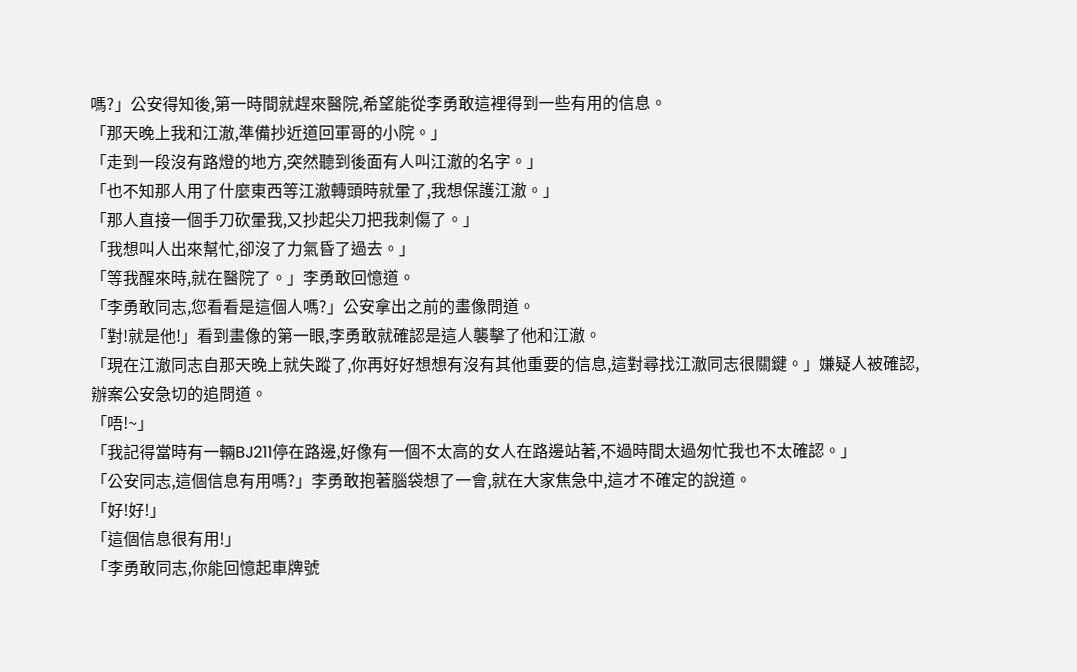嗎?」公安得知後,第一時間就趕來醫院,希望能從李勇敢這裡得到一些有用的信息。
「那天晚上我和江澈,準備抄近道回軍哥的小院。」
「走到一段沒有路燈的地方,突然聽到後面有人叫江澈的名字。」
「也不知那人用了什麼東西等江澈轉頭時就暈了,我想保護江澈。」
「那人直接一個手刀砍暈我,又抄起尖刀把我刺傷了。」
「我想叫人出來幫忙,卻沒了力氣昏了過去。」
「等我醒來時,就在醫院了。」李勇敢回憶道。
「李勇敢同志,您看看是這個人嗎?」公安拿出之前的畫像問道。
「對!就是他!」看到畫像的第一眼,李勇敢就確認是這人襲擊了他和江澈。
「現在江澈同志自那天晚上就失蹤了,你再好好想想有沒有其他重要的信息,這對尋找江澈同志很關鍵。」嫌疑人被確認,辦案公安急切的追問道。
「唔!~」
「我記得當時有一輛BJ211停在路邊,好像有一個不太高的女人在路邊站著,不過時間太過匆忙我也不太確認。」
「公安同志,這個信息有用嗎?」李勇敢抱著腦袋想了一會,就在大家焦急中,這才不確定的說道。
「好!好!」
「這個信息很有用!」
「李勇敢同志,你能回憶起車牌號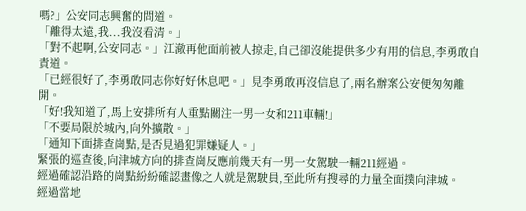嗎?」公安同志興奮的問道。
「離得太遠,我...我沒看清。」
「對不起啊,公安同志。」江澈再他面前被人掠走,自己卻沒能提供多少有用的信息,李勇敢自責道。
「已經很好了,李勇敢同志你好好休息吧。」見李勇敢再沒信息了,兩名辦案公安便匆匆離開。
「好!我知道了,馬上安排所有人重點關注一男一女和211車輛!」
「不要局限於城內,向外擴散。」
「通知下面排查崗點,是否見過犯罪嫌疑人。」
緊張的巡查後,向津城方向的排查崗反應前幾天有一男一女駕駛一輛211經過。
經過確認沿路的崗點紛紛確認畫像之人就是駕駛員,至此所有搜尋的力量全面撲向津城。
經過當地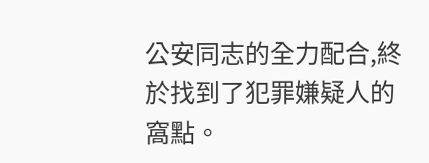公安同志的全力配合,終於找到了犯罪嫌疑人的窩點。